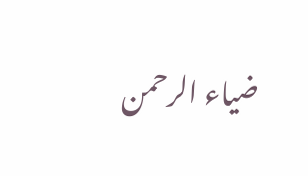ضیاء الرحمن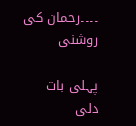۔۔۔۔رحمان کی روشنی

پہلی بات دلی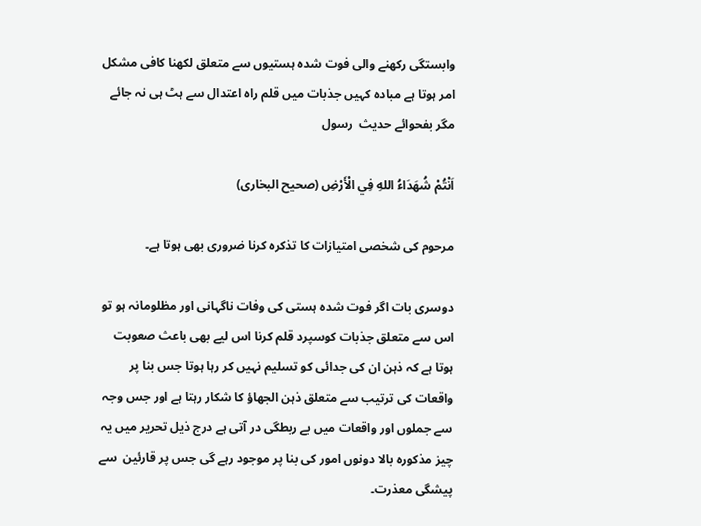وابستگی رکھنے والی فوت شدہ ہستیوں سے متعلق لکھنا کافی مشکل امر ہوتا ہے مبادہ کہیں جذبات میں قلم راہ اعتدال سے ہٹ ہی نہ جائے مگر بفحوائے حدیث  رسول

اَنْتُمْ شُهَدَاءُ اللهِ فِي الْأَرْضِ (صحیح البخاری)

مرحوم کی شخصی امتیازات کا تذکرہ کرنا ضروری بھی ہوتا ہے۔

دوسری بات اگر فوت شدہ ہستی کی وفات ناگہانی اور مظلومانہ ہو تو اس سے متعلق جذبات کوسپرد قلم کرنا اس لیے بھی باعث صعوبت ہوتا ہے کہ ذہن ان کی جدائی کو تسلیم نہیں کر رہا ہوتا جس بنا پر واقعات کی ترتیب سے متعلق ذہن الجھاؤ کا شکار رہتا ہے اور جس وجہ سے جملوں اور واقعات میں بے ربطگی در آتی ہے درج ذیل تحریر میں یہ چیز مذکورہ بالا دونوں امور کی بنا پر موجود رہے گی جس پر قارئین  سے پیشگی معذرت۔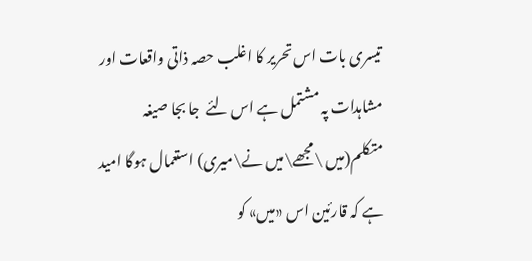تیسری بات اس تحریر کا اغلب حصہ ذاتی واقعات اور مشاہدات پہ مشتمل ہے اس لئے  جا بجا صیغہ متکلم(میں \مجھے\میں نے\میری) استعمال ہوگا امید ہے کہ قارئین اس «میں» کو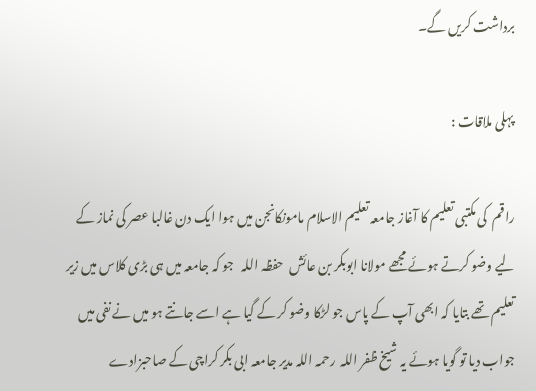برداشت کریں گے۔

پہلی ملاقات :

راقم  کی مکتبی تعلیم کا آغاز جامعہ تعلیم الاسلام مامونکانجن میں ہوا ایک دن غالبا عصر کی نماز کے لیے وضو کرتے ہوئے مجھے مولانا ابوبکر بن عائش  حفظہ اللہ   جو کہ جامعہ میں ہی بڑی کلاس میں زیر تعلیم تھے بتایا کہ ابھی آپ کے پاس جو لڑکا وضو کر کے گیا ہے اسے جانتے ہو میں نے نفی میں جواب دیا تو گویا ہوئے یہ شیخ ظفر اللہ  رحمہ اللہ مدیر جامعہ ابی بکر کراچی کے صاحبزادے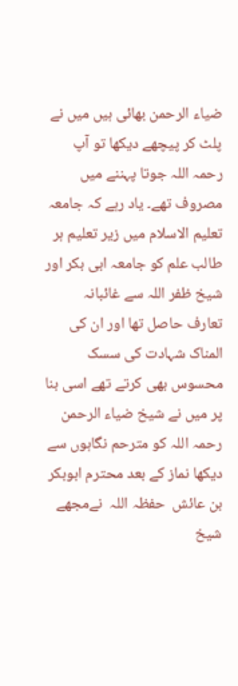ضیاء الرحمن بھائی ہیں میں نے پلٹ کر پیچھے دیکھا تو آپ  رحمہ اللہ جوتا پہننے میں مصروف تھے۔ یاد رہے کہ جامعہ تعلیم الاسلام میں زیر تعلیم ہر طالب علم کو جامعہ ابی بکر اور شیخ ظفر اللہ سے غائبانہ  تعارف حاصل تھا اور ان کی المناک شہادت کی سسک محسوس بھی کرتے تھے اسی بنا پر میں نے شیخ ضیاء الرحمن  رحمہ اللہ کو مترحم نگاہوں سے دیکھا نماز کے بعد محترم ابوبکر بن عائش  حفظہ اللہ  نےمجھے شیخ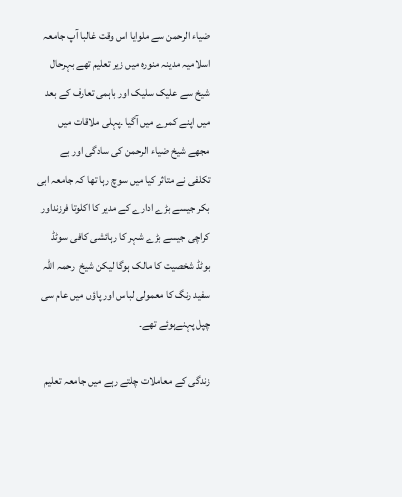ضیاء الرحمن سے ملوایا اس وقت غالبا آپ جامعہ اسلامیہ مدینہ منورہ میں زیر تعلیم تھے بہرحال شیخ سے علیک سلیک اور باہمی تعارف کے بعد میں اپنے کمرے میں آگیا ۔پہلی ملاقات میں  مجھے شیخ ضیاء الرحمن کی سادگی اور بے تکلفی نے متاثر کیا میں سوچ رہا تھا کہ جامعہ ابی بکر جیسے بڑے ادارے کے مدیر کا اکلوتا فرزنداور کراچی جیسے بڑے شہر کا رہائشی کافی سوٹڈ بوٹڈ شخصیت کا مالک ہوگا لیکن شیخ  رحمہ اللہ سفید رنگ کا معمولی لباس اور پاؤں میں عام سی چپل پہنےہوئے تھے۔

زندگی کے معاملات چلتے رہے میں جامعہ تعلیم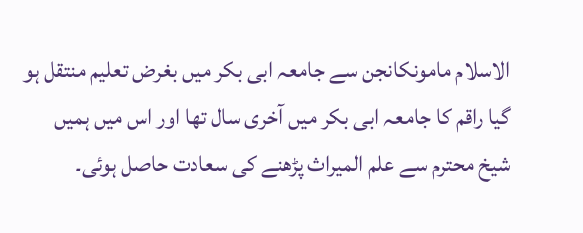الاسلام مامونکانجن سے جامعہ ابی بکر میں بغرض تعلیم منتقل ہو گیا راقم کا جامعہ ابی بکر میں آخری سال تھا اور اس میں ہمیں شیخ محترم سے علم المیراث پڑھنے کی سعادت حاصل ہوئی۔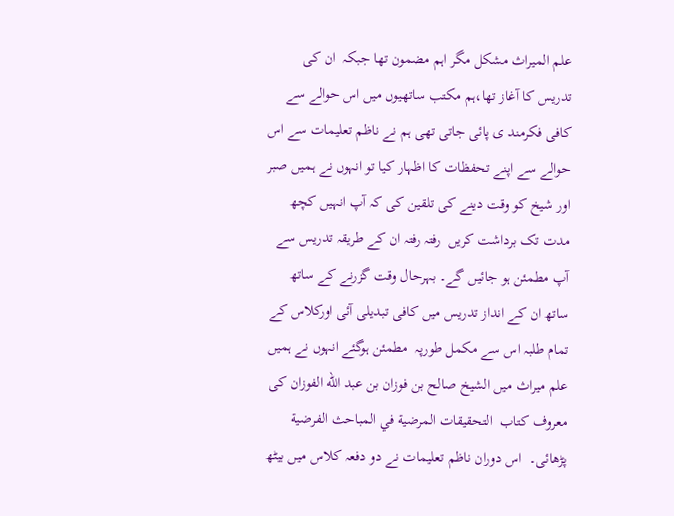علم المیراث مشکل مگر اہم مضمون تھا جبکہ  ان کی تدریس کا آغاز تھا،ہم مکتب ساتھیوں میں اس حوالے سے کافی فکرمند ی پائی جاتی تھی ہم نے ناظم تعلیمات سے اس حوالے سے اپنے تحفظات کا اظہار کیا تو انہوں نے ہمیں صبر اور شیخ کو وقت دینے کی تلقین کی کہ آپ انہیں کچھ مدت تک برداشت کریں  رفتہ رفتہ ان کے طریقہ تدریس سے آپ مطمئن ہو جائیں گے۔ بہرحال وقت گزرنے کے ساتھ ساتھ ان کے انداز تدریس میں کافی تبدیلی آئی اورکلاس کے تمام طلبہ اس سے مکمل طورپہ  مطمئن ہوگئے انہوں نے ہمیں علم میراث میں الشیخ صالح بن فوزان بن عبد الله الفوزان کی معروف کتاب  التحقيقات المرضية في المباحث الفرضية پڑھائی۔  اس دوران ناظم تعلیمات نے دو دفعہ کلاس میں بیٹھ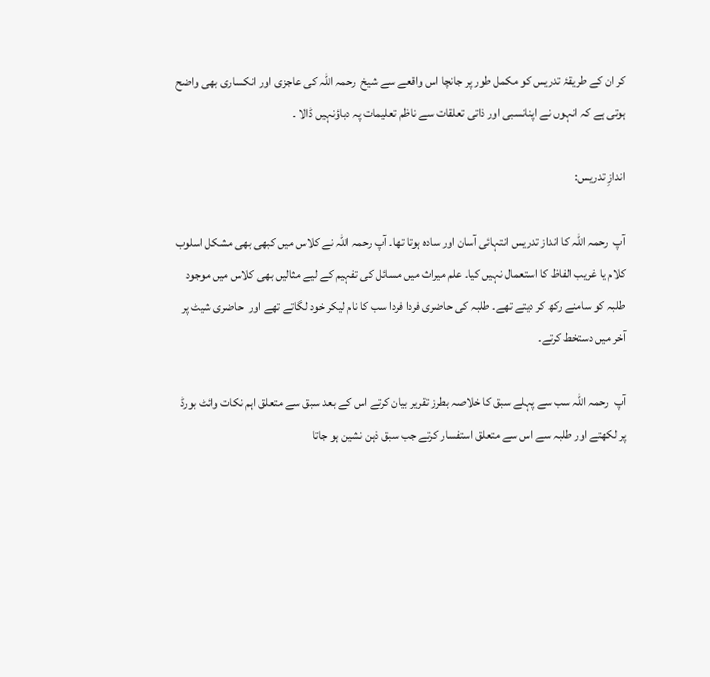کر ان کے طریقۂ تدریس کو مکمل طور پر جانچا اس واقعے سے شیخ  رحمہ اللہ کی عاجزی اور انکساری بھی واضح ہوتی ہے کہ انہوں نے اپنانسبی اور ذاتی تعلقات سے ناظم تعلیمات پہ دباؤنہیں ڈالا ۔

اندازِ تدریس:

آپ  رحمہ اللہ کا انداز تدریس انتہائی آسان اور سادہ ہوتا تھا۔ آپ رحمہ اللہ نے کلاس میں کبھی بھی مشکل اسلوب کلام یا غریب الفاظ کا استعمال نہیں کیا۔ علم میراث میں مسائل کی تفہیم کے لیے مثالیں بھی کلاس میں موجود طلبہ کو سامنے رکھ کر دیتے تھے۔ طلبہ کی حاضری فردا فردا سب کا نام لیکر خود لگاتے تھے اور  حاضری شیٹ پر آخر میں دستخط کرتے۔

آپ  رحمہ اللہ سب سے پہلے سبق کا خلاصہ بطرز تقریر بیان کرتے اس کے بعد سبق سے متعلق اہم نکات وائٹ بورڈ پر لکھتے اور طلبہ سے اس سے متعلق استفسار کرتے جب سبق ذہن نشین ہو جاتا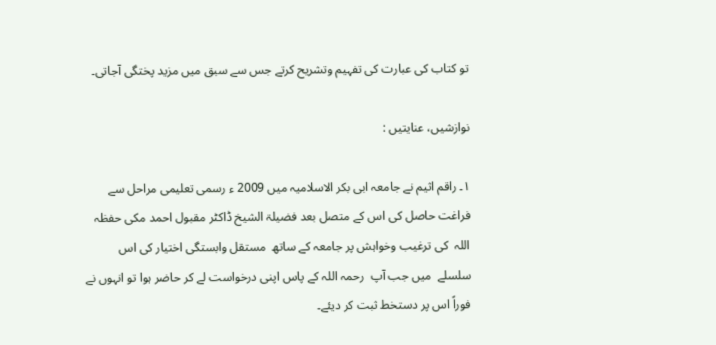تو کتاب کی عبارت کی تفہیم وتشریح کرتے جس سے سبق میں مزید پختگی آجاتی۔

نوازشیں، عنایتیں :

۱۔ راقم اثیم نے جامعہ ابی بکر الاسلامیہ میں 2009 ء رسمی تعلیمی مراحل سے فراغت حاصل کی اس کے متصل بعد فضیلۃ الشیخ ڈاکٹر مقبول احمد مکی حفظہ اللہ  کی ترغیب وخواہش پر جامعہ کے ساتھ  مستقل وابستگی اختیار کی اس سلسلے  میں جب آپ  رحمہ اللہ کے پاس اپنی درخواست لے کر حاضر ہوا تو انہوں نے فوراً اس پر دستخط ثبت کر دیئے۔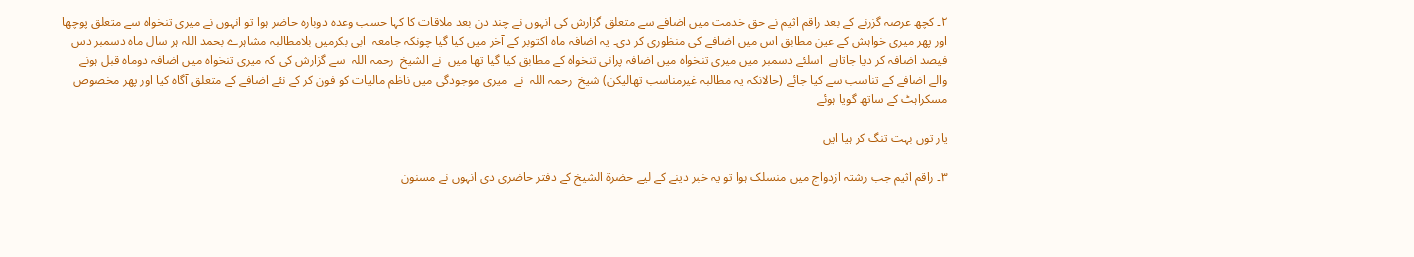۲۔ کچھ عرصہ گزرنے کے بعد راقم اثیم نے حق خدمت میں اضافے سے متعلق گزارش کی انہوں نے چند دن بعد ملاقات کا کہا حسب وعدہ دوبارہ حاضر ہوا تو انہوں نے میری تنخواہ سے متعلق پوچھا اور پھر میری خواہش کے عین مطابق اس میں اضافے کی منظوری کر دی۔ یہ اضافہ ماہ اکتوبر کے آخر میں کیا گیا چونکہ جامعہ  ابی بکرمیں بلامطالبہ مشاہرے بحمد اللہ ہر سال ماہ دسمبر دس فیصد اضافہ کر دیا جاتاہے  اسلئے دسمبر میں میری تنخواہ میں اضافہ پرانی تنخواہ کے مطابق کیا گیا تھا میں  نے الشیخ  رحمہ اللہ  سے گزارش کی کہ میری تنخواہ میں اضافہ دوماہ قبل ہونے والے اضافے کے تناسب سے کیا جائے (حالانکہ یہ مطالبہ غیرمناسب تھالیکن) شیخ  رحمہ اللہ  نے  میری موجودگی میں ناظم مالیات کو فون کر کے نئے اضافے کے متعلق آگاہ کیا اور پھر مخصوص مسکراہٹ کے ساتھ گویا ہوئے

یار توں بہت تنگ کر ہیا ایں

۳۔ راقم اثیم جب رشتہ ازدواج میں منسلک ہوا تو یہ خبر دینے کے لیے حضرۃ الشیخ کے دفتر حاضری دی انہوں نے مسنون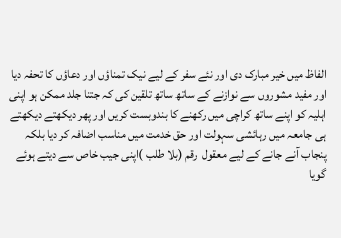الفاظ میں خیر مبارک دی اور نئے سفر کے لیے نیک تمناؤں اور دعاؤں کا تحفہ دیا اور مفید مشوروں سے نوازنے کے ساتھ ساتھ تلقین کی کہ جتنا جلد ممکن ہو اپنی اہلیہ کو اپنے ساتھ کراچی میں رکھنے کا بندوبست کریں اور پھر دیکھتے دیکھتے ہی جامعہ میں رہائشی سہولت اور حق خدمت میں مناسب اضافہ کر دیا بلکہ پنجاب آنے جانے کے لیے معقول  رقم (بلا طلب )اپنی جیب خاص سے دیتے ہوئے گویا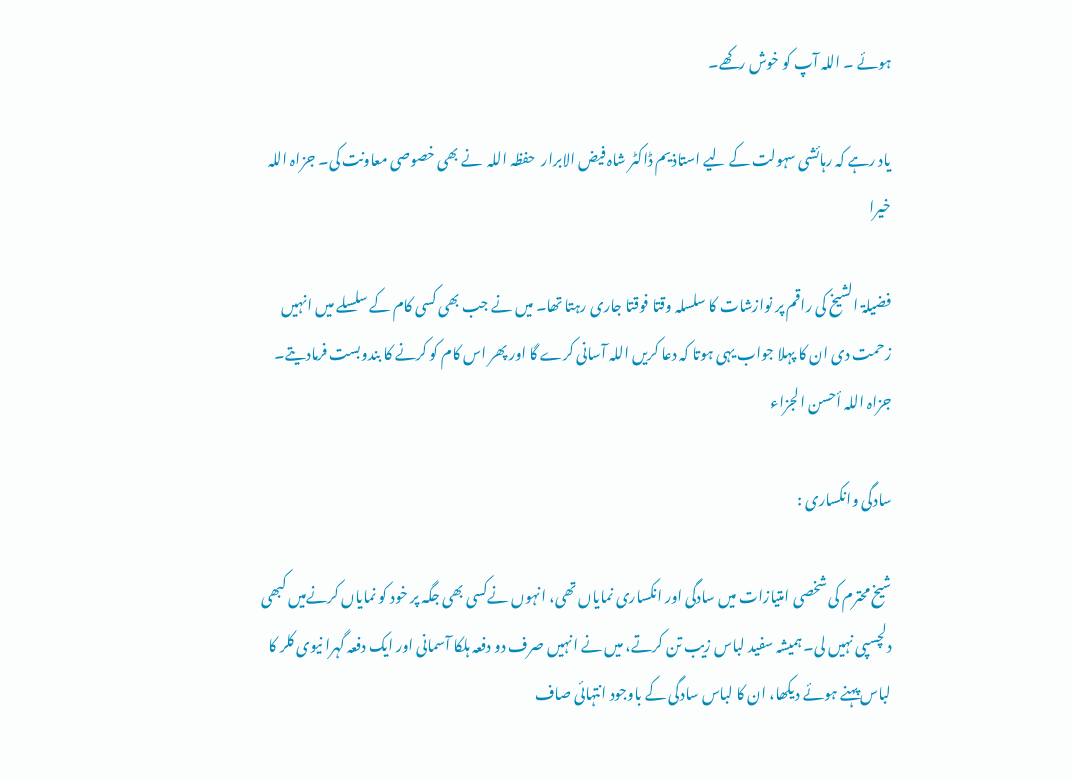ہوئے ۔ اللہ آپ کو خوش رکھے۔

یاد رہے کہ رہائشی سہولت کے لیے استاذیم ڈاکٹر شاہ فیض الابرار  حفظہ اللہ  نے بھی خصوصی معاونت کی۔ جزاہ اللہ خیرا

فضیلۃ الشیخ کی راقم پر نوازشات کا سلسلہ وقتا فوقتا جاری رہتا تھا۔ میں نے جب بھی کسی کام کے سلسلے میں انہیں زحمت دی ان کا پہلا جواب یہی ہوتا کہ دعا کریں اللہ آسانی کرے گا اور پھر اس کام کو کرنے کا بندوبست فرمادیتے۔ جزاہ اللہ أحسن الجزاء

سادگی وانکساری :

شیخ محترم کی شخصی امتیازات میں سادگی اور انکساری نمایاں تھی، انہوں نےکسی بھی جگہ پر خود کو نمایاں کرنےمیں کبھی دلچسپی نہیں لی۔ ہمیشہ سفید لباس زیب تن کرتے، میں نے انہیں صرف دو دفعہ ہلکا آسمانی اور ایک دفعہ گہرا نیوی کلر کا لباس پہنے ہوئے دیکھا، ان کا لباس سادگی کے باوجود انتہائی صاف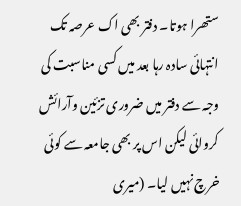ستھرا ہوتا۔ دفتر بھی اک عرصہ تک انتہائی سادہ رہا بعد میں کسی مناسبت کی وجہ سے دفتر میں ضروری تزئین وآرائش کروائی لیکن اس پر بھی جامعہ سے کوئی خرچ نہیں لیا۔ (میری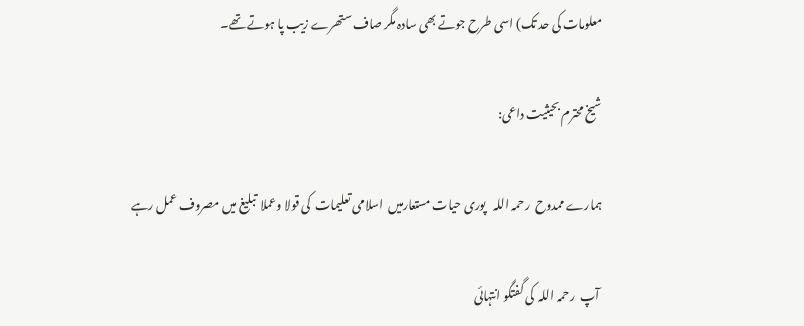معلومات کی حد تک) اسی طرح جوتے بھی سادہ مگر صاف ستھرے زیب پا ہوتے تھے۔

شیخ محترم بحیثیت داعی:

ہمارے ممدوح  رحمہ اللہ   پوری حیات مستعارمیں  اسلامی تعلیمات  کی قولا وعملا  تبلیغ میں مصروف عمل رہے

 آپ  رحمہ اللہ  کی گفتگو انتہائی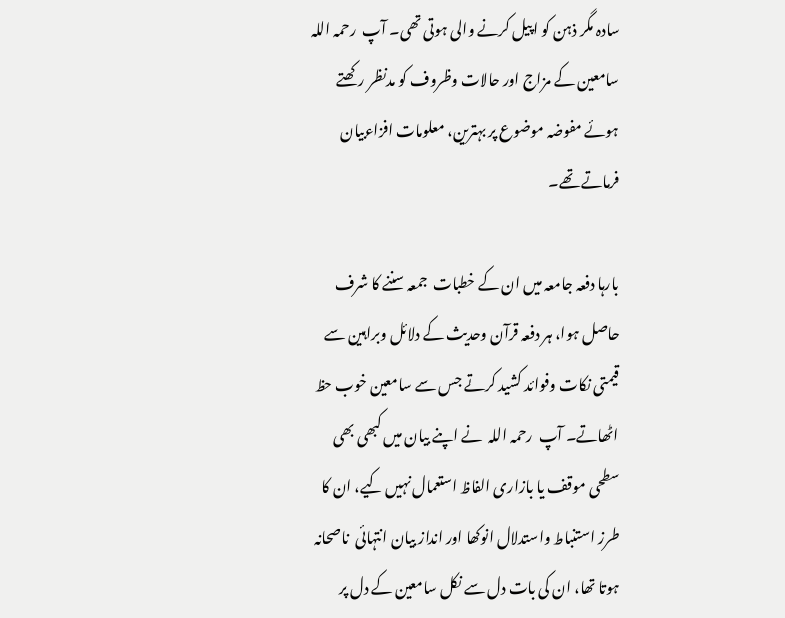سادہ مگر ذہن کو اپیل کرنے والی ہوتی تھی۔ آپ  رحمہ اللہ  سامعین کے مزاج اور حالات وظروف کو مدنظر رکھتے ہوئے مفوضہ موضوع پر بہترین، معلومات افزاءبیان فرماتے تھے۔

بارہا دفعہ جامعہ میں ان کے خطبات  جمعہ سننے کا شرف حاصل ہوا، ہر دفعہ قرآن وحدیث کے دلائل وبراہین سے قیمتی نکات وفوائد کشید کرتے جس سے سامعین خوب حظ اٹھاتے۔ آپ  رحمہ اللہ  نے اپنے بیان میں کبھی بھی سطحی موقف یا بازاری الفاظ استعمال نہیں کیے، ان کا طرز استنباط واستدلال انوکھا اور انداز بیان انتہائی  ناصحانہ ہوتا تھا، ان کی بات دل سے نکل سامعین کے دل پر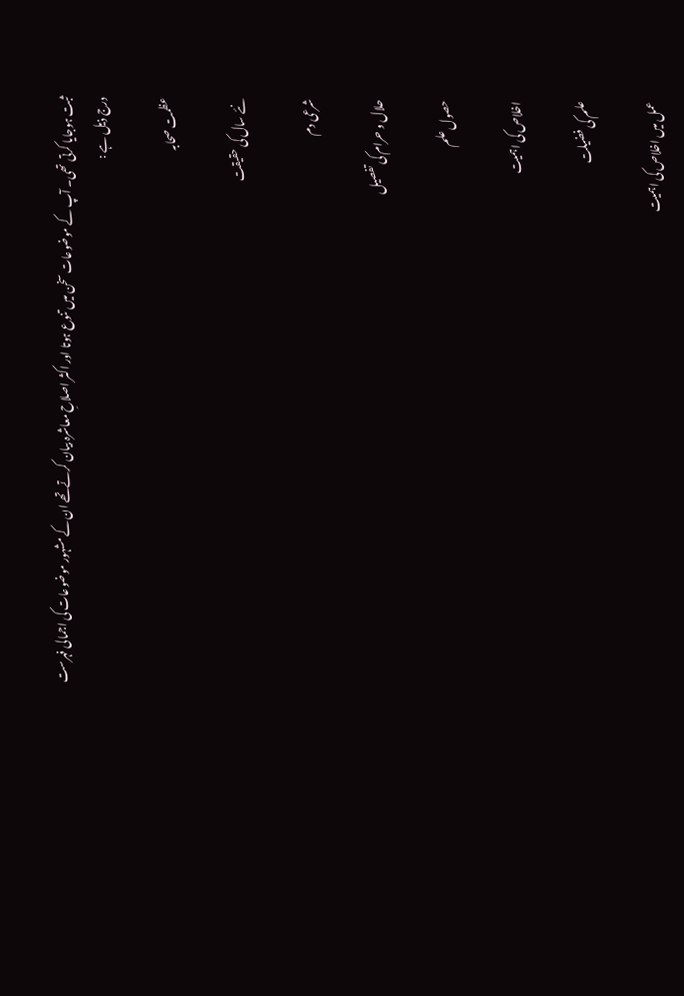ثبت ہوجایا کرتی تھی۔ آپ کے موضوعات سخن میں تنوع ہوتا اور اکثر اصلاحِ معاشرہ بیان کرتےتھے ان کے مشہور موضوعات کی اجمالی فہرست درج ذیل ہے :

عظمت صحابہ

نئے سال کی حقیقت

شرعی دم

حلال و حرام کی تفصیل

حصول علم

اخلاص کی اہمیت

علم کی فضیلت

عمل میں اخلاص کی اہمیت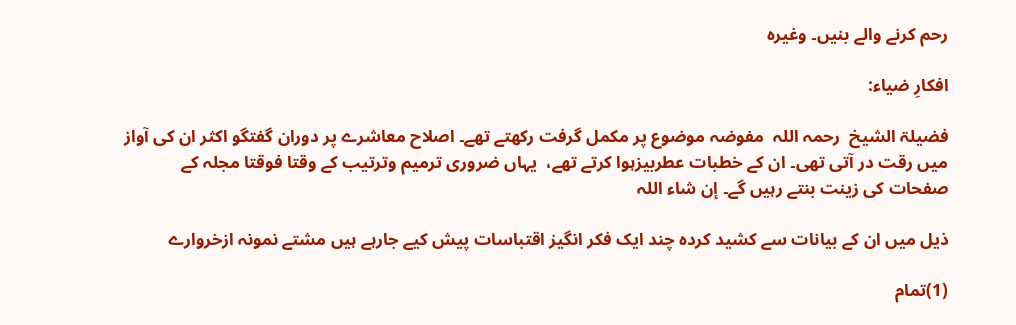رحم کرنے والے بنیں۔ وغیرہ

افکارِ ضیاء:

فضیلۃ الشیخ  رحمہ اللہ  مفوضہ موضوع پر مکمل گرفت رکھتے تھے۔ اصلاح معاشرے پر دوران گفتگو اکثر ان کی آواز میں رقت در آتی تھی۔ ان کے خطبات عطربیزہوا کرتے تھے،  یہاں ضروری ترمیم وترتیب کے وقتا فوقتا مجلہ کے صفحات کی زینت بنتے رہیں گے۔ إن شاء اللہ

ذیل میں ان کے بیانات سے کشید کردہ چند ایک فکر انگیز اقتباسات پیش کیے جارہے ہیں مشتے نمونہ ازخروارے

(1)تمام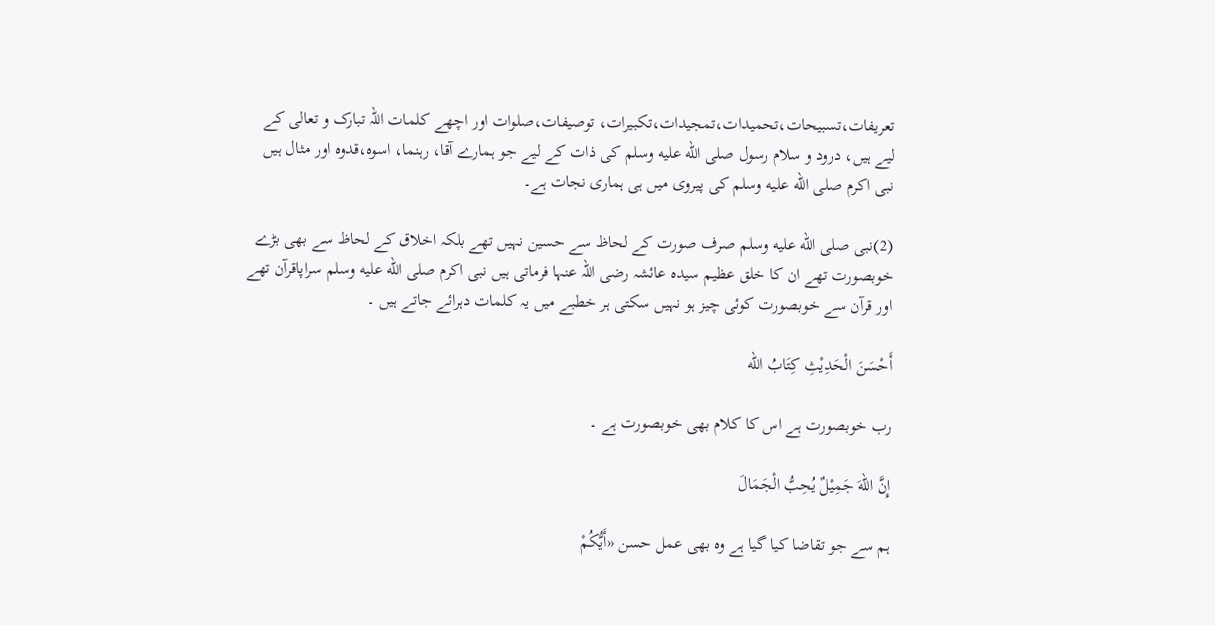تعریفات،تسبیحات،تحمیدات،تمجیدات،تکبیرات، توصیفات،صلوات اور اچھے کلمات اللہ تبارک و تعالی کے لیے ہیں، درود و سلام رسول صلى الله عليه وسلم کی ذات کے لیے جو ہمارے آقا، رہنما، اسوہ،قدوہ اور مثال ہیں نبی اکرم صلى الله عليه وسلم کی پیروی میں ہی ہماری نجات ہے۔

(2)نبی صلى الله عليه وسلم صرف صورت کے لحاظ سے حسین نہیں تھے بلکہ اخلاق کے لحاظ سے بھی بڑے خوبصورت تھے ان کا خلق عظیم سیدہ عائشہ رضی اللہ عنہا فرماتی ہیں نبی اکرم صلى الله عليه وسلم سراپاقرآن تھے اور قرآن سے خوبصورت کوئی چیز ہو نہیں سکتی ہر خطبے میں یہ کلمات دہرائے جاتے ہیں ۔

أَحْسَنَ الْحَدِيْثِ كِتَابُ الله

رب خوبصورت ہے اس کا کلام بھی خوبصورت ہے ۔

إِنَّ اللهَ جَمِيْلٌ يُحِبُّ الْجَمَالَ

ہم سے جو تقاضا کیا گیا ہے وہ بھی عمل حسن «أَيُّكُمْ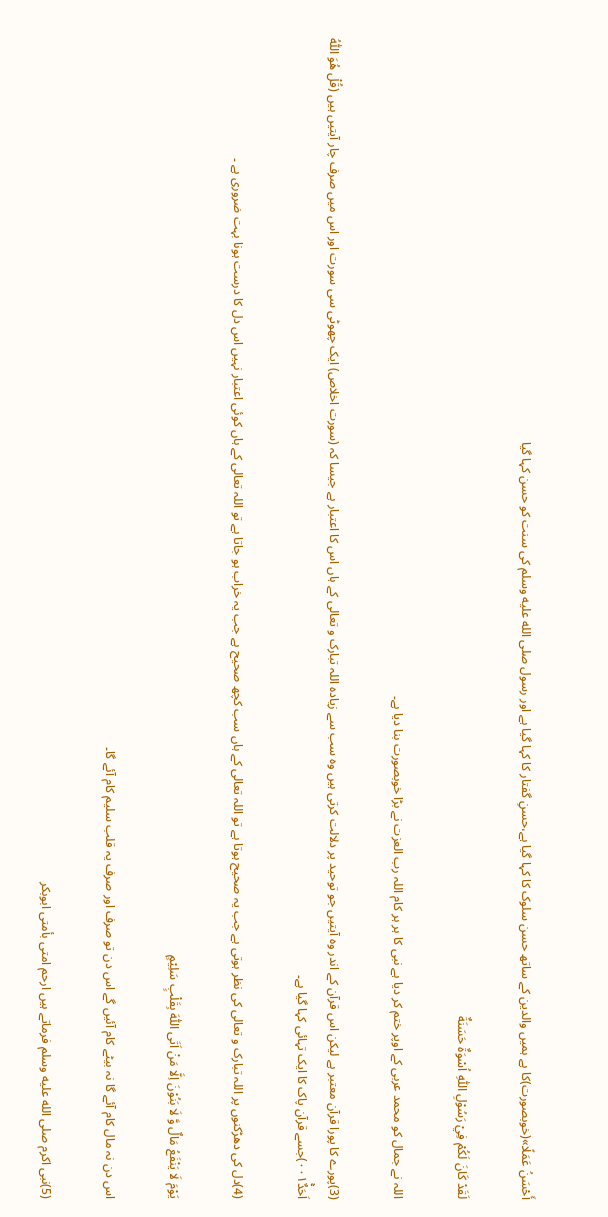أَحْسَنُ عَمَلًا»(خوبصورت)کا ہے ہمیں والدین کے ساتھ حسن سلوک کا کہا گیا ہے،حسنِ گفتار کا کہا گیا ہے اور رسول صلى الله عليه وسلم کی سنت كو حسن کہا گیا

لَقَدْ كَانَ لَكُمْ فِيْ رَسُوْلِ اللّٰهِ اُسْوَةٌ حَسَنَةٌ

اللہ نے جمال کو محمد عربی کے اوپر ختم کر دیا ہے نبی کا ہر ہر کام اللہ رب العزت نے بڑا خوبصورت بنا دیا ہے۔

(3)پورے کا پورا قرآن معتبر ہے لیکن اس قرآن کے اندر وہ آیتیں جو توحید پر دلالت کرتی ہیں وہ سب سے زیادہ اللہ تبارک و تعالی کے ہاں اس کا اعتبار ہے جیسا کہ (سورت اخلاص) ایک چھوٹی سی سورت اور اس میں صرف چار آیتیں ہیں (قُلْ هُوَ اللّٰهُ اَحَدٌۚ۰۰۱)جسے قرآن پاک کا ایک تہائی کہا گیا ہے۔

(4)دل کی دھڑکنوں پر اللہ تبارک و تعالی کی نظر ہوتی ہے جب یہ صحیح ہوتا ہے تو اللہ تعالی کے ہاں سب کچھ صحیح ہے جب یہ خراب ہو جاتا ہے تو اللہ تعالی کے ہاں کوئی اعتبار نہیں اس دل کا درست ہونا بہت ضروری ہے ۔

يَوْمَ لَا يَنْفَعُ مَالٌ وَّ لَا بَنُوْنَ اِلَّا مَنْ اَتَى اللّٰهَ بِقَلْبٍ سَلِيْمٍ

اس دن نہ مال کام آئے گا نہ بیٹے کام آئیں گے اس دن تو صرف اور صرف یہ قلب سلیم کام آئے گا۔

(5)نبی اکرم صلى الله عليه وسلم فرماتے ہیں ارحم امتی بأمتی ابوبکر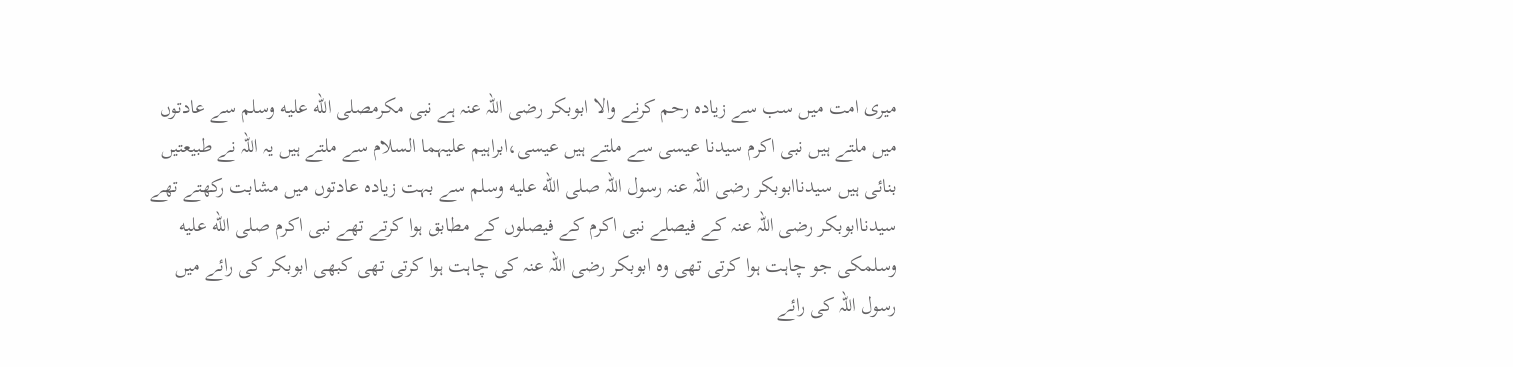میری امت میں سب سے زیادہ رحم کرنے والا ابوبکر رضی اللہ عنہ ہے نبی مکرمصلى الله عليه وسلم سے عادتوں میں ملتے ہیں نبی اکرم سیدنا عیسی سے ملتے ہیں عیسی،ابراہیم علیہما السلام سے ملتے ہیں یہ اللہ نے طبیعتیں بنائی ہیں سیدناابوبکر رضی اللہ عنہ رسول اللہ صلى الله عليه وسلم سے بہت زیادہ عادتوں میں مشابت رکھتے تھے سیدناابوبکر رضی اللہ عنہ کے فیصلے نبی اکرم کے فیصلوں کے مطابق ہوا کرتے تھے نبی اکرم صلى الله عليه وسلمکی جو چاہت ہوا کرتی تھی وہ ابوبکر رضی اللہ عنہ کی چاہت ہوا کرتی تھی کبھی ابوبکر کی رائے میں رسول اللہ کی رائے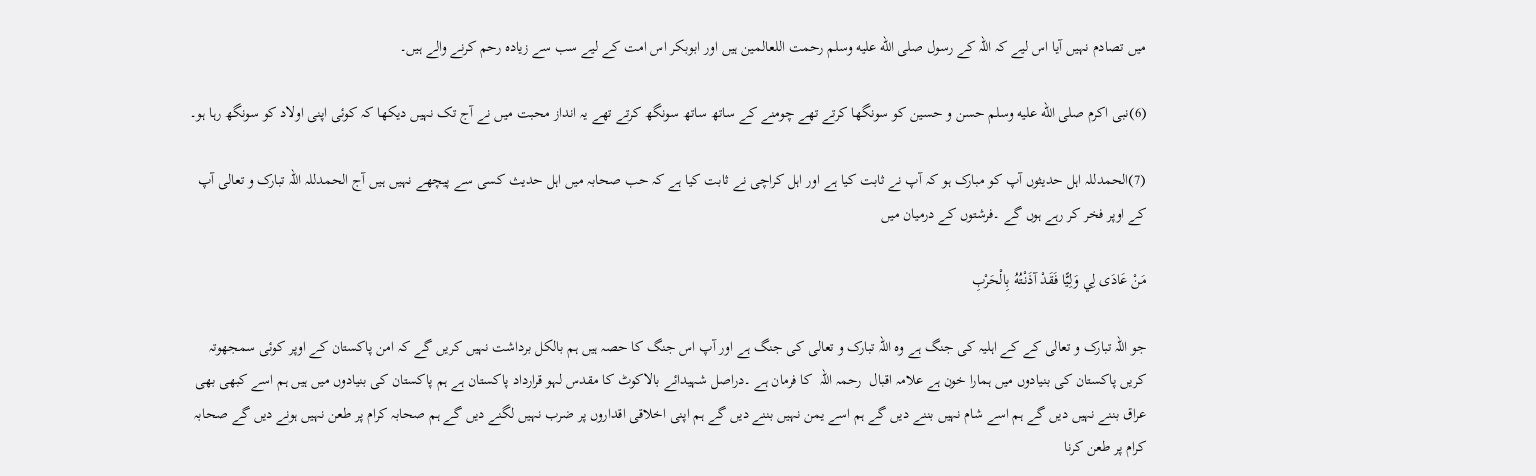میں تصادم نہیں آیا اس لیے کہ اللہ کے رسول صلى الله عليه وسلم رحمت اللعالمین ہیں اور ابوبکر اس امت کے لیے سب سے زیادہ رحم کرنے والے ہیں۔

(6)نبی اکرم صلى الله عليه وسلم حسن و حسین کو سونگھا کرتے تھے چومنے کے ساتھ ساتھ سونگھ کرتے تھے یہ انداز محبت میں نے آج تک نہیں دیکھا کہ کوئی اپنی اولاد کو سونگھ رہا ہو۔

(7)الحمدللہ اہل حدیثوں آپ کو مبارک ہو کہ آپ نے ثابت کیا ہے اور اہل کراچی نے ثابت کیا ہے کہ حب صحابہ میں اہل حدیث کسی سے پیچھے نہیں ہیں آج الحمدللہ اللہ تبارک و تعالی آپ کے اوپر فخر کر رہے ہوں گے ۔فرشتوں کے درمیان میں

مَنْ عَادَى لِي وَلِيًّا فَقَدْ آذَنْتُهُ بِالْحَرْبِ

جو اللہ تبارک و تعالی کے کے اہلیہ کی جنگ ہے وہ اللہ تبارک و تعالی کی جنگ ہے اور آپ اس جنگ کا حصہ ہیں ہم بالکل برداشت نہیں کریں گے کہ امن پاکستان کے اوپر کوئی سمجھوتہ کریں پاکستان کی بنیادوں میں ہمارا خون ہے علامہ اقبال  رحمہ اللہ  کا فرمان ہے ۔دراصل شہیدائے بالاکوٹ کا مقدس لہو قرارداد پاکستان ہے ہم پاکستان کی بنیادوں میں ہیں ہم اسے کبھی بھی عراق بننے نہیں دیں گے ہم اسے شام نہیں بننے دیں گے ہم اسے یمن نہیں بننے دیں گے ہم اپنی اخلاقی اقداروں پر ضرب نہیں لگنے دیں گے ہم صحابہ کرام پر طعن نہیں ہونے دیں گے صحابہ کرام پر طعن کرنا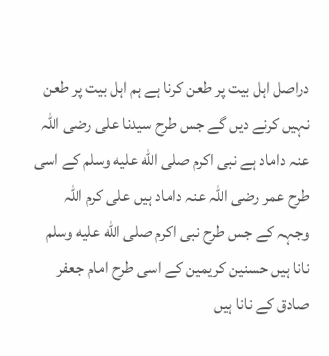دراصل اہل بیت پر طعن کرنا ہے ہم اہل بیت پر طعن نہیں کرنے دیں گے جس طرح سیدنا علی رضی اللہ عنہ داماد ہے نبی اکرم صلى الله عليه وسلم کے اسی طرح عمر رضی اللہ عنہ داماد ہیں علی کرم اللہ وجہہ کے جس طرح نبی اکرم صلى الله عليه وسلم نانا ہیں حسنین کریمین کے اسی طرح امام جعفر صادق کے نانا ہیں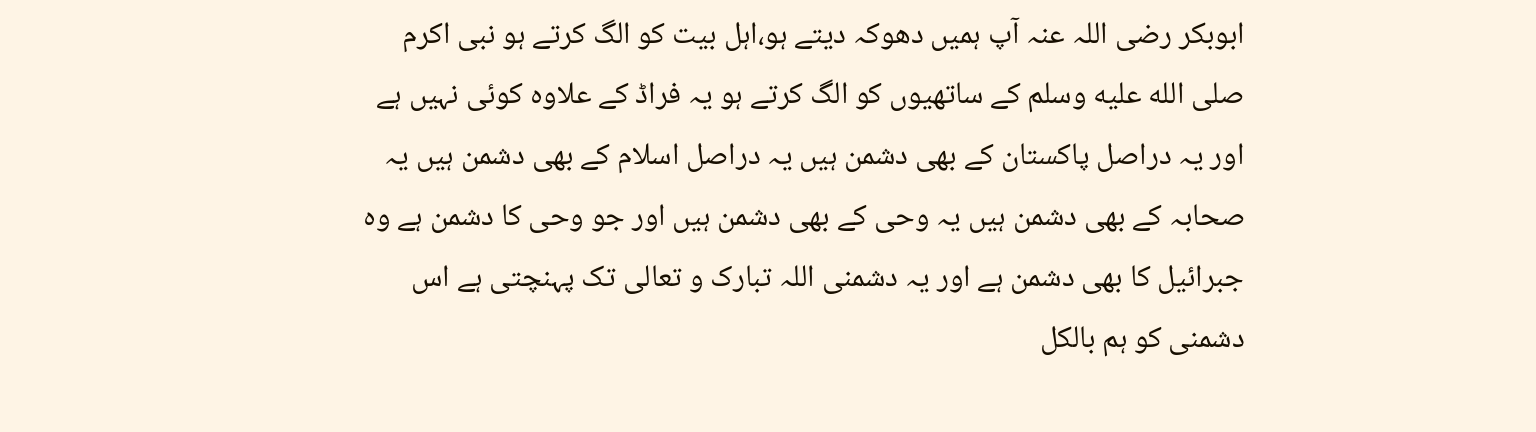ابوبکر رضی اللہ عنہ آپ ہمیں دھوکہ دیتے ہو،اہل بیت کو الگ کرتے ہو نبی اکرم صلى الله عليه وسلم کے ساتھیوں کو الگ کرتے ہو یہ فراڈ کے علاوہ کوئی نہیں ہے اور یہ دراصل پاکستان کے بھی دشمن ہیں یہ دراصل اسلام کے بھی دشمن ہیں یہ صحابہ کے بھی دشمن ہیں یہ وحی کے بھی دشمن ہیں اور جو وحی کا دشمن ہے وہ جبرائیل کا بھی دشمن ہے اور یہ دشمنی اللہ تبارک و تعالی تک پہنچتی ہے اس دشمنی کو ہم بالکل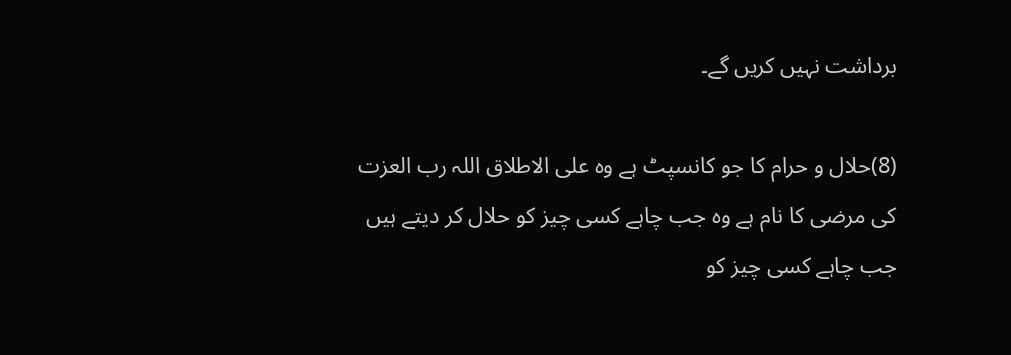برداشت نہیں کریں گے۔

(8)حلال و حرام کا جو کانسپٹ ہے وہ علی الاطلاق اللہ رب العزت کی مرضی کا نام ہے وہ جب چاہے کسی چیز کو حلال کر دیتے ہیں جب چاہے کسی چیز کو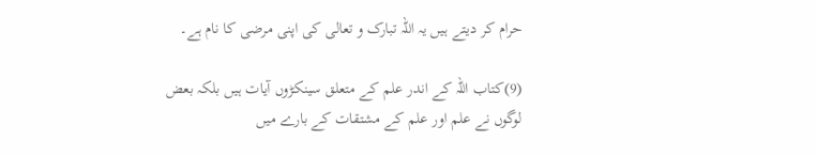حرام کر دیتے ہیں یہ اللہ تبارک و تعالی کی اپنی مرضی کا نام ہے۔

(9)کتاب اللہ کے اندر علم کے متعلق سینکڑوں آیات ہیں بلکہ بعض لوگوں نے علم اور علم کے مشتقات کے بارے میں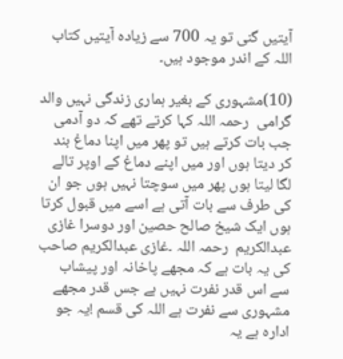آیتیں گنی تو یہ 700 سے زیادہ آیتیں کتاب اللہ کے اندر موجود ہیں۔

(10)مشہوری کے بغیر ہماری زندگی نہیں والد گرامی  رحمہ اللہ کہا کرتے تھے کہ دو آدمی جب بات کرتے ہیں تو پھر میں اپنا دماغ بند کر دیتا ہوں اور میں اپنے دماغ کے اوپر تالے لگا لیتا ہوں پھر میں سوچتا نہیں ہوں جو ان کی طرف سے بات آتی ہے اسے میں قبول کرتا ہوں ایک شیخ صالح حصین اور دوسرا غازی عبدالکریم  رحمہ اللہ ۔غازی عبدالکریم صاحب کی یہ بات ہے کہ مجھے پاخانہ اور پیشاب سے اس قدر نفرت نہیں ہے جس قدر مجھے مشہوری سے نفرت ہے اللہ کی قسم !یہ جو ادارہ ہے یہ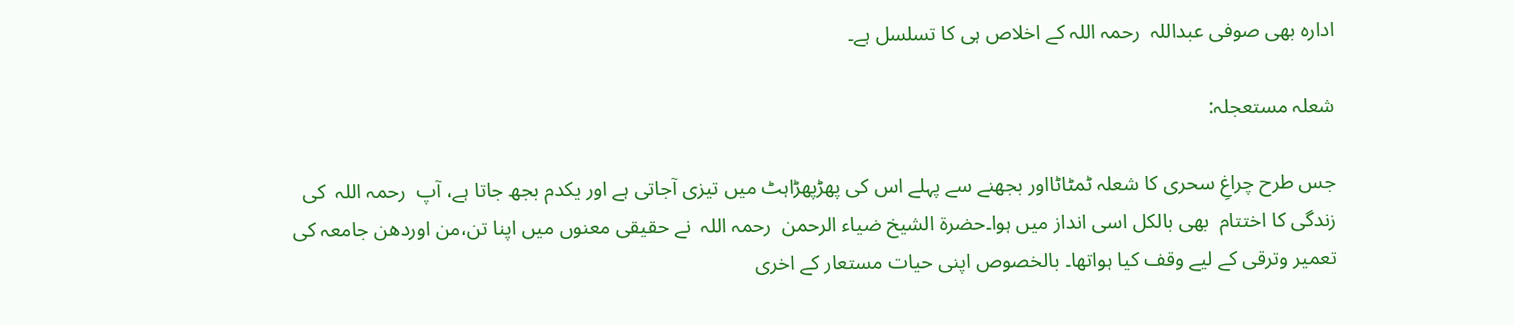ادارہ بھی صوفی عبداللہ  رحمہ اللہ کے اخلاص ہی کا تسلسل ہے۔

شعلہ مستعجلہ:

جس طرح چراغِ سحری کا شعلہ ٹمٹاٹااور بجھنے سے پہلے اس کی پھڑپھڑاہٹ میں تیزی آجاتی ہے اور یکدم بجھ جاتا ہے، آپ  رحمہ اللہ  کی زندگی کا اختتام  بھی بالکل اسی انداز میں ہوا۔حضرۃ الشیخ ضیاء الرحمن  رحمہ اللہ  نے حقیقی معنوں میں اپنا تن،من اوردھن جامعہ کی تعمیر وترقی کے لیے وقف کیا ہواتھا۔ بالخصوص اپنی حیات مستعار کے اخری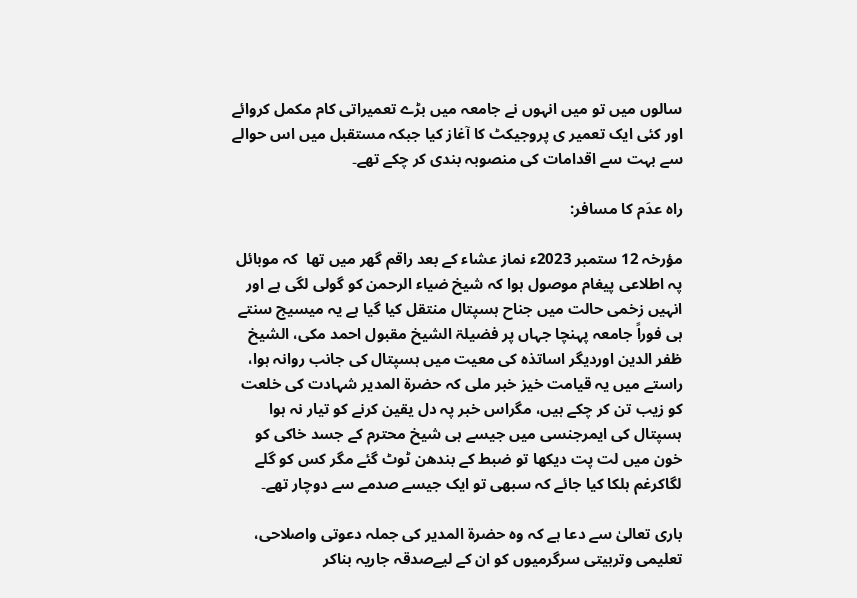سالوں میں تو میں انہوں نے جامعہ میں بڑے تعمیراتی کام مکمل کروائے اور کئی ایک تعمیر ی پروجیکٹ کا آغاز کیا جبکہ مستقبل میں اس حوالے سے بہت سے اقدامات کی منصوبہ بندی کر چکے تھے۔

راہ عدَم کا مسافر:

مؤرخہ 12 ستمبر 2023ء نماز عشاء کے بعد راقم گھر میں تھا  کہ موبائل پہ اطلاعی پیغام موصول ہوا کہ شیخ ضیاء الرحمن کو گولی لگی ہے اور انہیں زخمی حالت میں جناح ہسپتال منتقل کیا گیا ہے یہ میسیج سنتے ہی فوراً جامعہ پہنچا جہاں پر فضیلۃ الشیخ مقبول احمد مکی، الشیخ ظفر الدین اوردیگر اساتذہ کی معیت میں ہسپتال کی جانب روانہ ہوا، راستے میں یہ قیامت خیز خبر ملی کہ حضرۃ المدیر شہادت کی خلعت کو زیب تن کر چکے ہیں، مگراس خبر پہ دل یقین کرنے کو تیار نہ ہوا ہسپتال کی ایمرجنسی میں جیسے ہی شیخ محترم کے جسد خاکی کو خون میں لت پت دیکھا تو ضبط کے بندھن ٹوٹ گئے مگر کس کو گلے لگاکرغم ہلکا کیا جائے کہ سبھی تو ایک جیسے صدمے سے دوچار تھے۔

باری تعالیٰ سے دعا ہے کہ وہ حضرۃ المدیر کی جملہ دعوتی واصلاحی، تعلیمی وتربیتی سرگرمیوں کو ان کے لیےصدقہ جاریہ بناکر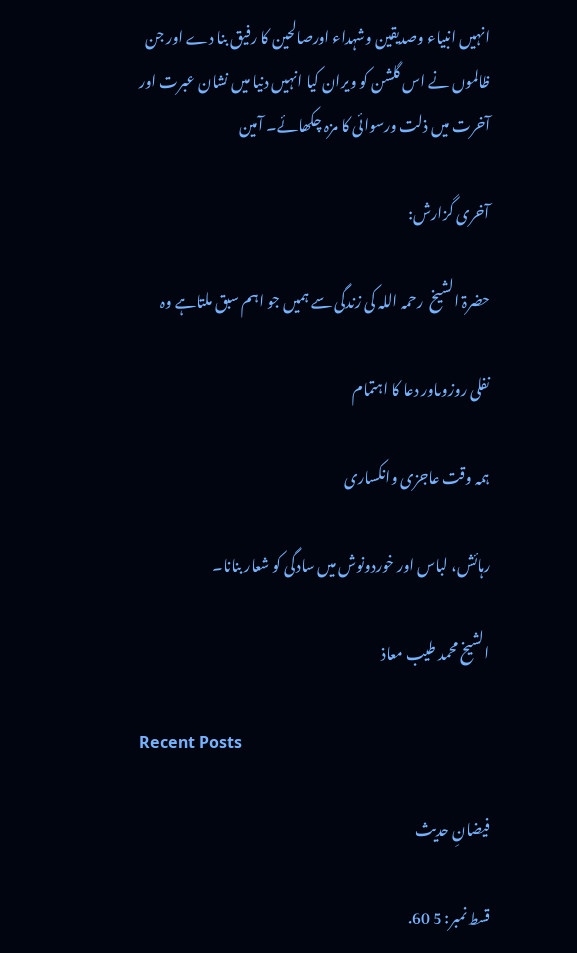انہیں انبیاء وصدیقین وشہداء اورصالحین کا رفیق بنا دے اور جن ظالموں نے اس گلشن کو ویران کیا انہیں دنیا میں نشان عبرت اور آخرت میں ذلت ورسوائی کا مزہ چکھائے۔ آمین

آخری گزارش:

حضرۃ الشیخ  رحمہ اللہ کی زندگی سے ہمیں جو اہم سبق ملتاہے وہ

نفلی روزوںاور دعا کا اہتمام

ہمہ وقت عاجزی وانکساری

رہائش، لباس اور خوردونوش میں سادگی کو شعار بنانا۔

الشیخ محمد طیب معاذ

Recent Posts

فیضانِ حدیث

قسط نمبر: 5 60.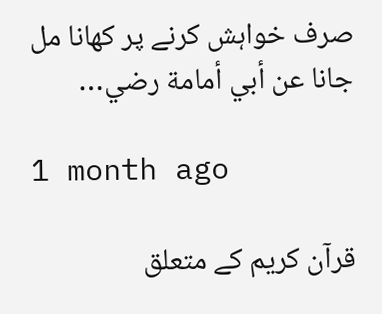صرف خواہش کرنے پر کھانا مل جانا عن أبي أمامة رضي…

1 month ago

قرآن کریم کے متعلق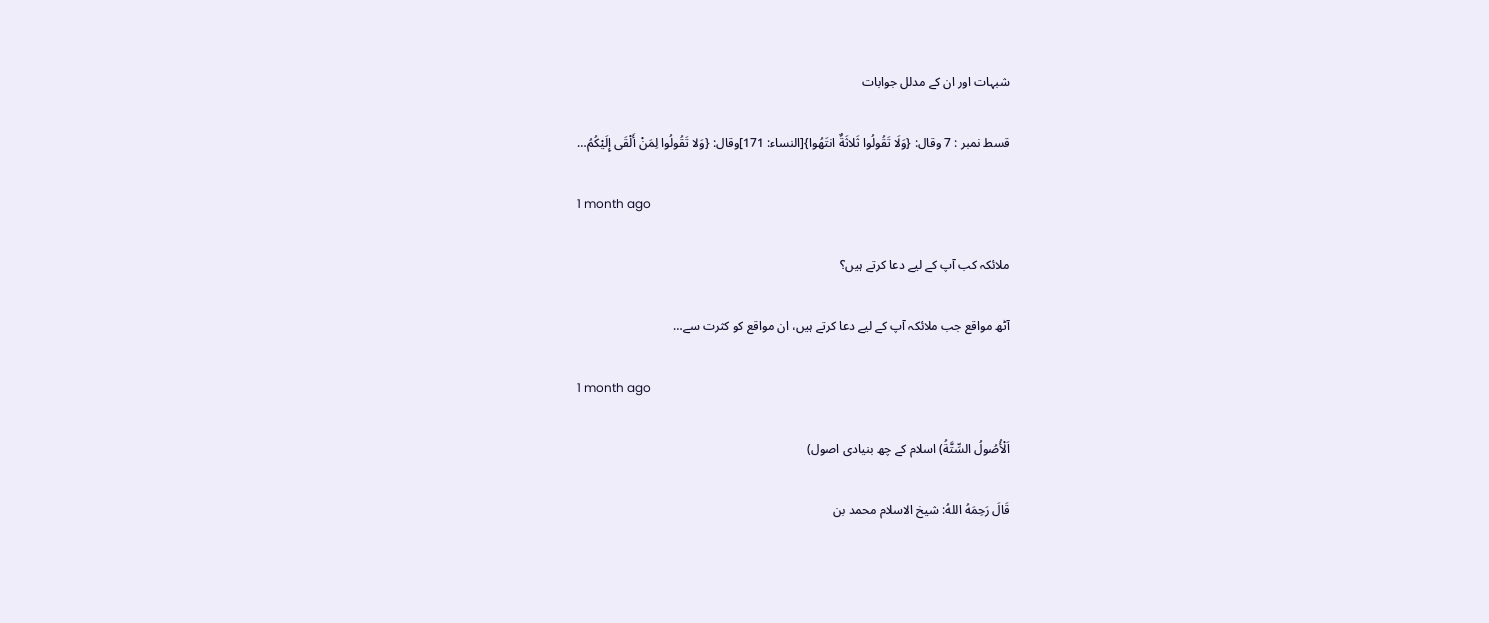شبہات اور ان کے مدلل جوابات

قسط نمبر : 7 وقال: {وَلَا تَقُولُوا ثَلاثَةٌ انتَهُوا}[النساء: 171]وقال: {وَلا تَقُولُوا لِمَنْ أَلْقَى إِلَيْكُمُ…

1 month ago

ملائکہ کب آپ کے لیے دعا کرتے ہیں؟

آٹھ مواقع جب ملائکہ آپ کے لیے دعا کرتے ہیں، ان مواقع کو کثرت سے…

1 month ago

اَلْأُصُولُ السِّتَّةُ) اسلام کے چھ بنیادی اصول)

قَالَ رَحِمَهُ اللهُ: شیخ الاسلام محمد بن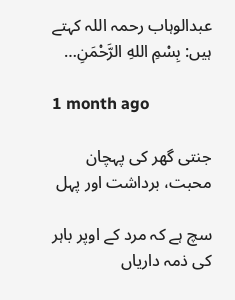عبدالوہاب رحمہ اللہ کہتے ہیں: بِسْمِ اللهِ الرَّحْمَنِ…

1 month ago

جنتی گھر کی پہچان محبت، برداشت اور پہل

سچ ہے کہ مرد کے اوپر باہر کی ذمہ داریاں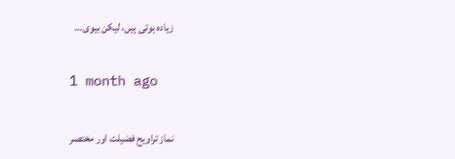زیادہ ہوتی ہیں، لیکن بیوی…

1 month ago

نماز تراویح فضیلت اور مختصر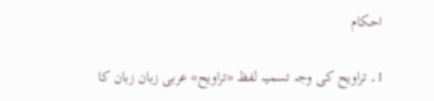احکام

1۔ تراویح کی وجہ تسمیہ لفظ «تراویح» عربی زبان زبان کا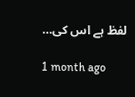لفظ ہے اس کی…

1 month ago